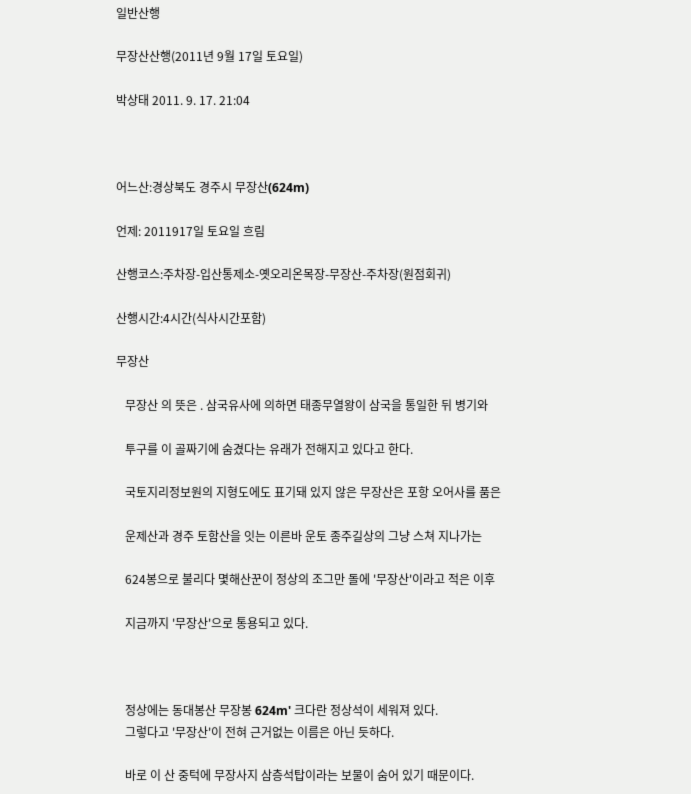일반산행

무장산산행(2011년 9월 17일 토요일)

박상태 2011. 9. 17. 21:04



어느산:경상북도 경주시 무장산(624m)

언제: 2011917일 토요일 흐림

산행코스:주차장-입산통제소-옛오리온목장-무장산-주차장(원점회귀)

산행시간:4시간(식사시간포함)

무장산

   무장산 의 뜻은 . 삼국유사에 의하면 태종무열왕이 삼국을 통일한 뒤 병기와

   투구를 이 골짜기에 숨겼다는 유래가 전해지고 있다고 한다.

   국토지리정보원의 지형도에도 표기돼 있지 않은 무장산은 포항 오어사를 품은

   운제산과 경주 토함산을 잇는 이른바 운토 종주길상의 그냥 스쳐 지나가는

   624봉으로 불리다 몇해산꾼이 정상의 조그만 돌에 '무장산'이라고 적은 이후

   지금까지 '무장산'으로 통용되고 있다.



   정상에는 동대봉산 무장봉 624m' 크다란 정상석이 세워져 있다.
   그렇다고 '무장산'이 전혀 근거없는 이름은 아닌 듯하다.

   바로 이 산 중턱에 무장사지 삼층석탑이라는 보물이 숨어 있기 때문이다.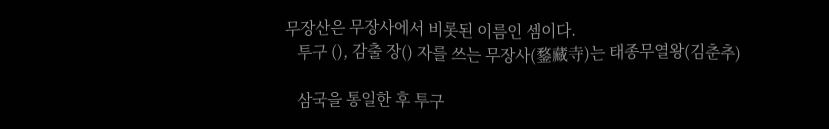무장산은 무장사에서 비롯된 이름인 셈이다.
   투구 (), 감출 장() 자를 쓰는 무장사(鍪藏寺)는 태종무열왕(김춘추)

   삼국을 통일한 후 투구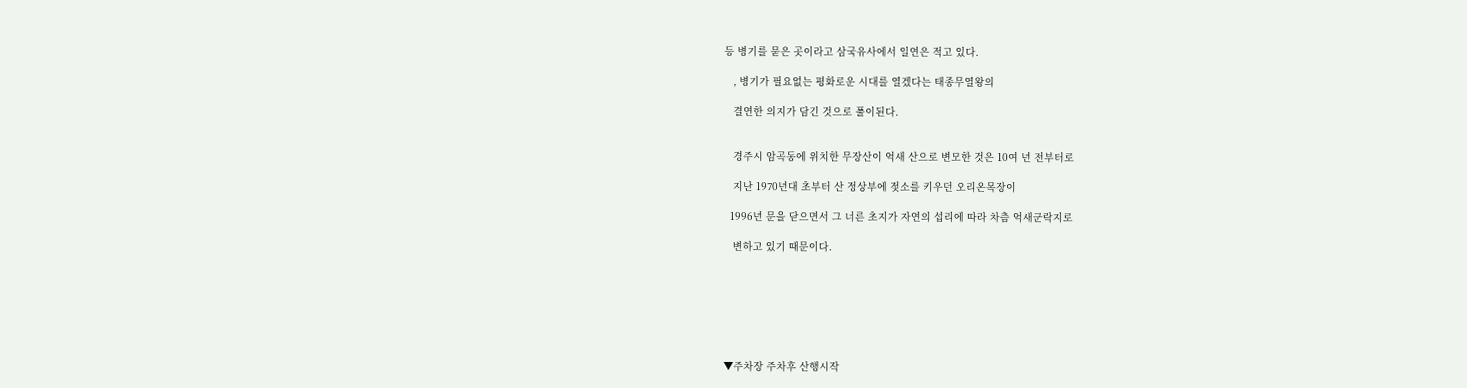등 병기를 묻은 곳이라고 삼국유사에서 일연은 적고 있다.

   , 병기가 필요없는 평화로운 시대를 열겠다는 태종무열왕의

   결연한 의지가 담긴 것으로 풀이된다.


   경주시 암곡동에 위치한 무장산이 억새 산으로 변모한 것은 10여 년 전부터로

   지난 1970년대 초부터 산 정상부에 젖소를 키우던 오리온목장이

  1996년 문을 닫으면서 그 너른 초지가 자연의 섭리에 따라 차츰 억새군락지로

   변하고 있기 때문이다.







▼주차장 주차후 산행시작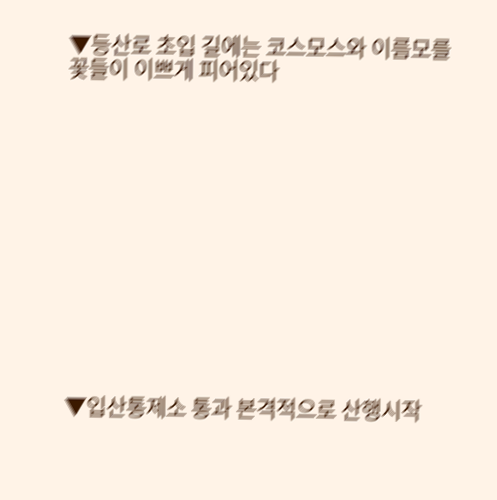▼등산로 초입 길에는 코스모스와 이름모를 꽃들이 이쁘게 피어있다













▼입산통제소 통과 본격적으로 산행시작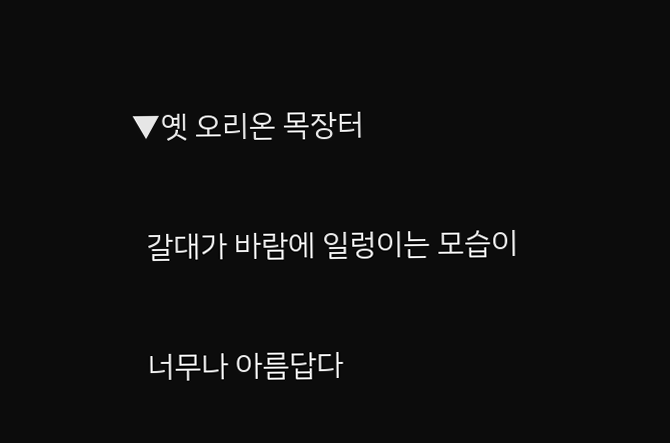▼옛 오리온 목장터

  갈대가 바람에 일렁이는 모습이

  너무나 아름답다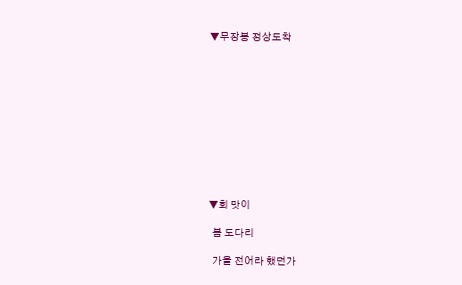▼무장봉 정상도착











▼회 맛이

  봄 도다리

  가을 전어라 했던가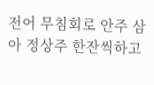전어 무침회로 안주 삼아 정상주 한잔씩하고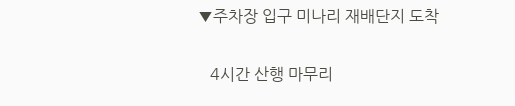▼주차장 입구 미나리 재배단지 도착

   4시간 산행 마무리